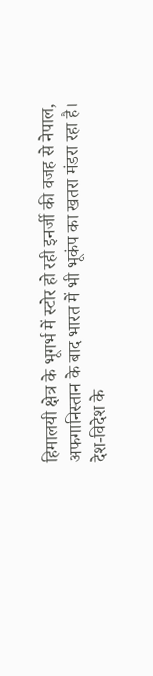हिमालयी क्षेत्र के भूगर्भ में स्टोर हो रही इनर्जी की वजह से नेपाल, अफगानिस्तान के बाद भारत में भी भूकंप का खतरा मंडरा रहा है।
देश-विदेश के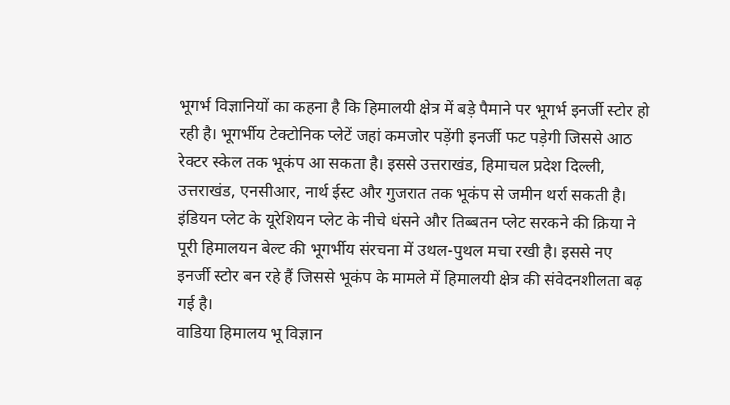भूगर्भ विज्ञानियों का कहना है कि हिमालयी क्षेत्र में बड़े पैमाने पर भूगर्भ इनर्जी स्टोर हो रही है। भूगर्भीय टेक्टोनिक प्लेटें जहां कमजोर पड़ेंगी इनर्जी फट पड़ेगी जिससे आठ रेक्टर स्केल तक भूकंप आ सकता है। इससे उत्तराखंड, हिमाचल प्रदेश दिल्ली, उत्तराखंड, एनसीआर, नार्थ ईस्ट और गुजरात तक भूकंप से जमीन थर्रा सकती है।
इंडियन प्लेट के यूरेशियन प्लेट के नीचे धंसने और तिब्बतन प्लेट सरकने की क्रिया ने पूरी हिमालयन बेल्ट की भूगर्भीय संरचना में उथल-पुथल मचा रखी है। इससे नए इनर्जी स्टोर बन रहे हैं जिससे भूकंप के मामले में हिमालयी क्षेत्र की संवेदनशीलता बढ़ गई है।
वाडिया हिमालय भू विज्ञान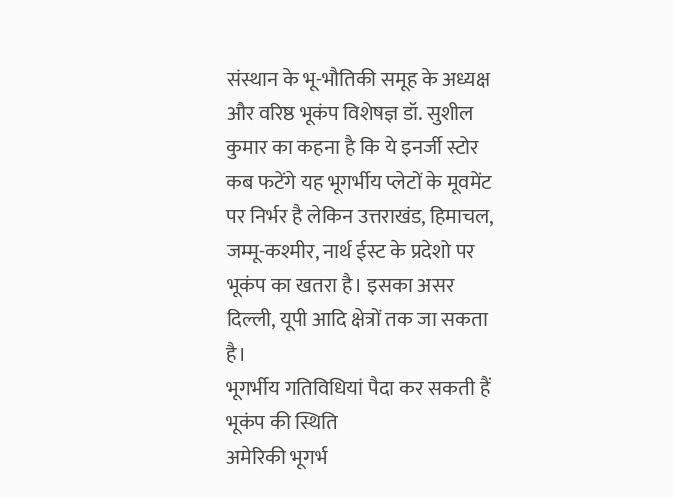संस्थान के भू-भौतिकी समूह के अध्यक्ष और वरिष्ठ भूकंप विशेषज्ञ डॉ. सुशील कुमार का कहना है कि ये इनर्जी स्टोर कब फटेंगे यह भूगर्भीय प्लेटों के मूवमेंट पर निर्भर है लेकिन उत्तराखंड, हिमाचल, जम्मू-कश्मीर, नार्थ ईस्ट के प्रदेशो पर भूकंप का खतरा है। इसका असर दिल्ली, यूपी आदि क्षेत्रों तक जा सकता है।
भूगर्भीय गतिविधियां पैदा कर सकती हैं भूकंप की स्थिति
अमेरिकी भूगर्भ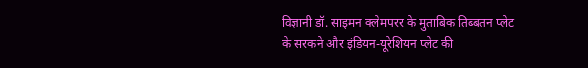विज्ञानी डॉ. साइमन क्लेमपरर के मुताबिक तिब्बतन प्लेट के सरकने और इंडियन-यूरेशियन प्लेट की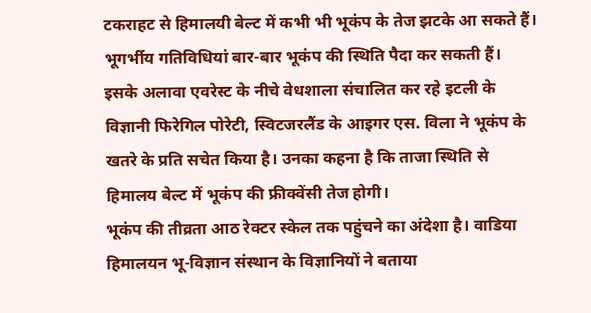टकराहट से हिमालयी बेल्ट में कभी भी भूकंप के तेज झटके आ सकते हैं। भूगर्भीय गतिविधियां बार-बार भूकंप की स्थिति पैदा कर सकती हैं।
इसके अलावा एवरेस्ट के नीचे वेधशाला संचालित कर रहे इटली के विज्ञानी फिरेगिल पोरेटी, स्विटजरलैंड के आइगर एस. विला ने भूकंप के खतरे के प्रति सचेत किया है। उनका कहना है कि ताजा स्थिति से हिमालय बेल्ट में भूकंप की फ्रीक्वेंसी तेज होगी।
भूकंप की तीव्रता आठ रेक्टर स्केल तक पहुंचने का अंदेशा है। वाडिया हिमालयन भू-विज्ञान संस्थान के विज्ञानियों ने बताया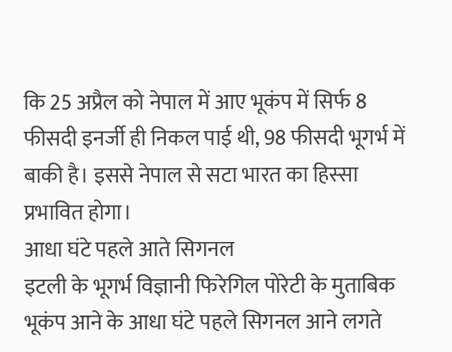कि 25 अप्रैल को नेपाल में आए भूकंप में सिर्फ 8 फीसदी इनर्जी ही निकल पाई थी, 98 फीसदी भूगर्भ में बाकी है। इससे नेपाल से सटा भारत का हिस्सा प्रभावित होगा।
आधा घंटे पहले आते सिगनल
इटली के भूगर्भ विज्ञानी फिरेगिल पोरेटी के मुताबिक भूकंप आने के आधा घंटे पहले सिगनल आने लगते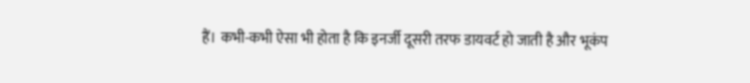हैं। कभी-कभी ऐसा भी होता है कि इनर्जी दूसरी तरफ डायवर्ट हो जाती है और भूकंप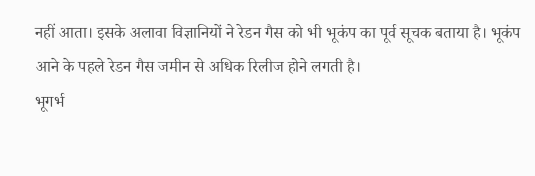नहीं आता। इसके अलावा विज्ञानियों ने रेडन गैस को भी भूकंप का पूर्व सूचक बताया है। भूकंप आने के पहले रेडन गैस जमीन से अधिक रिलीज होने लगती है।
भूगर्भ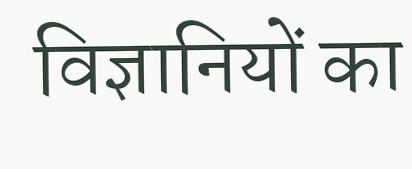विज्ञानियों का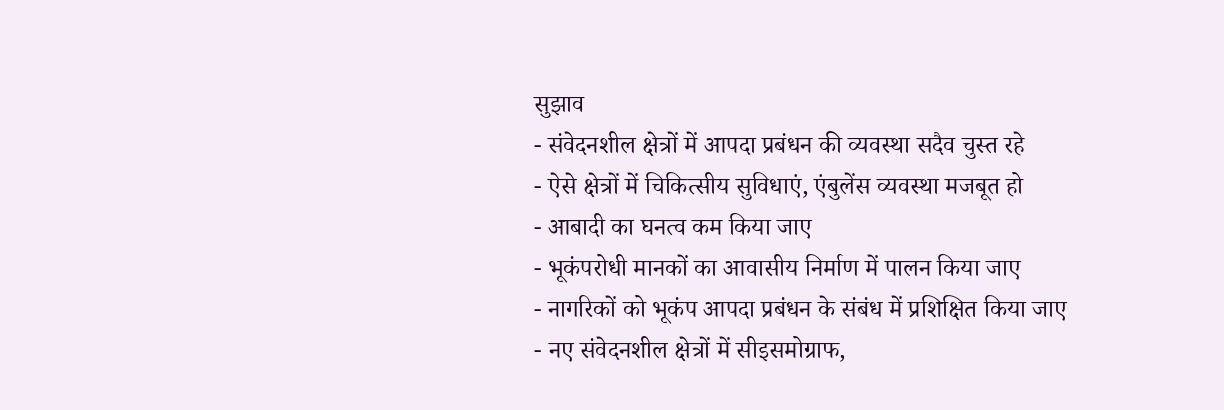सुझाव
- संवेदनशील क्षेत्रों में आपदा प्रबंधन की व्यवस्था सदैव चुस्त रहे
- ऐसे क्षेत्रों में चिकित्सीय सुविधाएं, एंबुलेंस व्यवस्था मजबूत हो
- आबादी का घनत्व कम किया जाए
- भूकंपरोधी मानकों का आवासीय निर्माण में पालन किया जाए
- नागरिकों को भूकंप आपदा प्रबंधन के संबंध में प्रशिक्षित किया जाए
- नए संवेदनशील क्षेत्रों में सीइसमोग्राफ,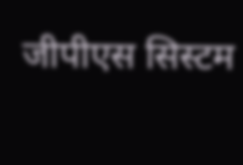जीपीएस सिस्टम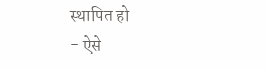स्थापित हो
- ऐसे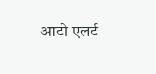आटो एलर्ट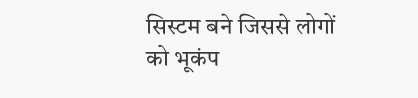सिस्टम बने जिससे लोगों को भूकंप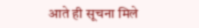आते ही सूचना मिले